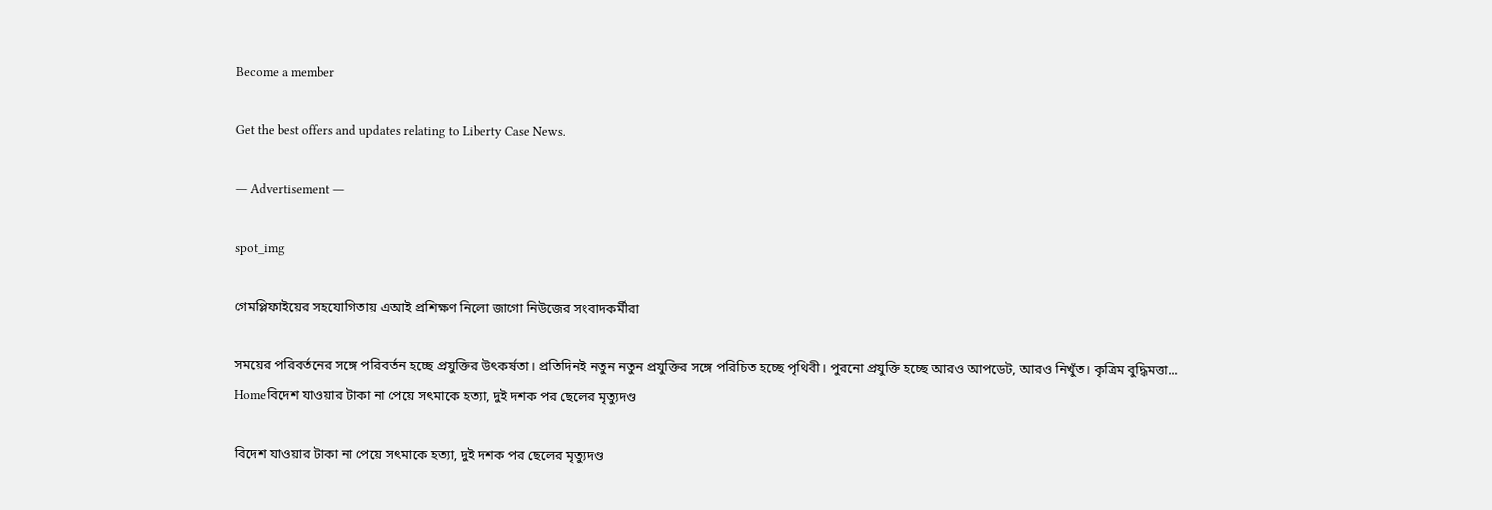Become a member

Get the best offers and updates relating to Liberty Case News.

― Advertisement ―

spot_img

গেমপ্লিফাইয়ের সহযোগিতায় এআই প্রশিক্ষণ নিলো জাগো নিউজের সংবাদকর্মীরা

সময়ের পরিবর্তনের সঙ্গে পরিবর্তন হচ্ছে প্রযুক্তির উৎকর্ষতা। প্রতিদিনই নতুন নতুন প্রযুক্তির সঙ্গে পরিচিত হচ্ছে পৃথিবী। পুরনো প্রযুক্তি হচ্ছে আরও আপডেট, আরও নিখুঁত। কৃত্রিম বুদ্ধিমত্তা...
Homeবিদেশ যাওয়ার টাকা না পেয়ে সৎমাকে হত্যা, দুই দশক পর ছেলের মৃত্যুদণ্ড

বিদেশ যাওয়ার টাকা না পেয়ে সৎমাকে হত্যা, দুই দশক পর ছেলের মৃত্যুদণ্ড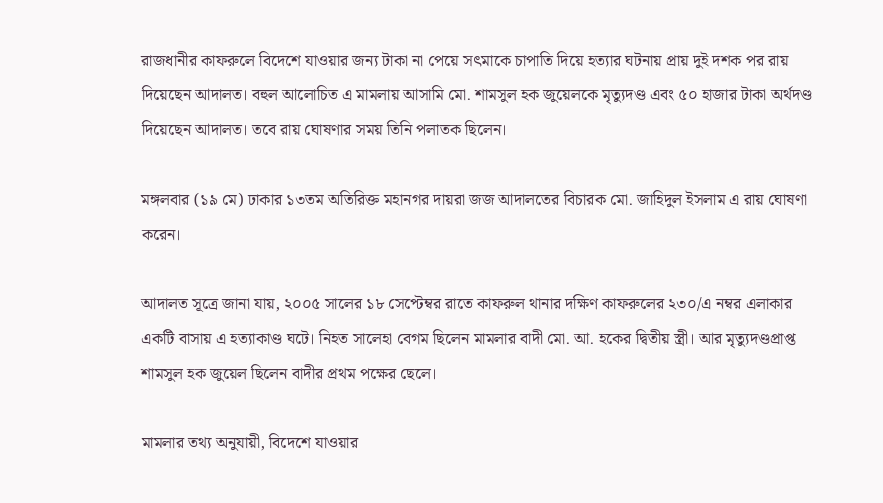রাজধানীর কাফরুলে বিদেশে যাওয়ার জন্য টাকা না পেয়ে সৎমাকে চাপাতি দিয়ে হত্যার ঘটনায় প্রায় দুই দশক পর রায় দিয়েছেন আদালত। বহুল আলোচিত এ মামলায় আসামি মো. শামসুল হক জুয়েলকে মৃত্যুদণ্ড এবং ৫০ হাজার টাকা অর্থদণ্ড দিয়েছেন আদালত। তবে রায় ঘোষণার সময় তিনি পলাতক ছিলেন।

মঙ্গলবার (১৯ মে) ঢাকার ১৩তম অতিরিক্ত মহানগর দায়রা জজ আদালতের বিচারক মো. জাহিদুল ইসলাম এ রায় ঘোষণা করেন।

আদালত সূত্রে জানা যায়, ২০০৫ সালের ১৮ সেপ্টেম্বর রাতে কাফরুল থানার দক্ষিণ কাফরুলের ২৩০/এ নম্বর এলাকার একটি বাসায় এ হত্যাকাণ্ড ঘটে। নিহত সালেহা বেগম ছিলেন মামলার বাদী মো. আ. হকের দ্বিতীয় স্ত্রী। আর মৃত্যুদণ্ডপ্রাপ্ত শামসুল হক জুয়েল ছিলেন বাদীর প্রথম পক্ষের ছেলে।

মামলার তথ্য অনুযায়ী, বিদেশে যাওয়ার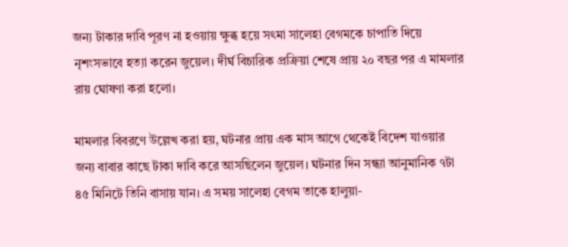জন্য টাকার দাবি পূরণ না হওয়ায় ক্ষুব্ধ হয়ে সৎমা সালেহা বেগমকে চাপাতি দিয়ে নৃশংসভাবে হত্যা করেন জুয়েল। দীর্ঘ বিচারিক প্রক্রিয়া শেষে প্রায় ২০ বছর পর এ মামলার রায় ঘোষণা করা হলো।

মামলার বিবরণে উল্লেখ করা হয়, ঘটনার প্রায় এক মাস আগে থেকেই বিদেশ যাওয়ার জন্য বাবার কাছে টাকা দাবি করে আসছিলেন জুয়েল। ঘটনার দিন সন্ধ্যা আনুমানিক ৭টা ৪৫ মিনিটে তিনি বাসায় যান। এ সময় সালেহা বেগম তাকে হালুয়া-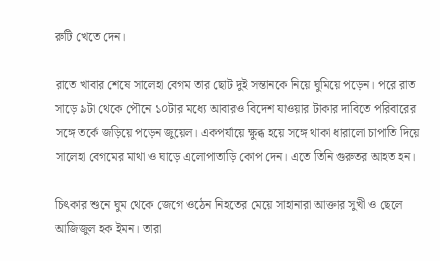রুটি খেতে দেন।

রাতে খাবার শেষে সালেহা বেগম তার ছোট দুই সন্তানকে নিয়ে ঘুমিয়ে পড়েন। পরে রাত সাড়ে ৯টা থেকে পৌনে ১০টার মধ্যে আবারও বিদেশ যাওয়ার টাকার দাবিতে পরিবারের সঙ্গে তর্কে জড়িয়ে পড়েন জুয়েল। একপর্যায়ে ক্ষুব্ধ হয়ে সঙ্গে থাকা ধারালো চাপাতি দিয়ে সালেহা বেগমের মাথা ও ঘাড়ে এলোপাতাড়ি কোপ দেন। এতে তিনি গুরুতর আহত হন।

চিৎকার শুনে ঘুম থেকে জেগে ওঠেন নিহতের মেয়ে সাহানারা আক্তার সুখী ও ছেলে আজিজুল হক ইমন। তারা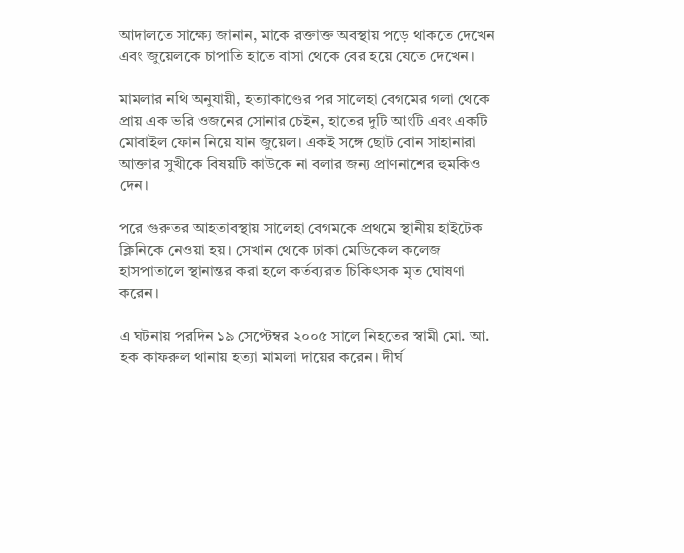আদালতে সাক্ষ্যে জানান, মাকে রক্তাক্ত অবস্থায় পড়ে থাকতে দেখেন এবং জুয়েলকে চাপাতি হাতে বাসা থেকে বের হয়ে যেতে দেখেন।

মামলার নথি অনুযায়ী, হত্যাকাণ্ডের পর সালেহা বেগমের গলা থেকে প্রায় এক ভরি ওজনের সোনার চেইন, হাতের দুটি আংটি এবং একটি মোবাইল ফোন নিয়ে যান জুয়েল। একই সঙ্গে ছোট বোন সাহানারা আক্তার সুখীকে বিষয়টি কাউকে না বলার জন্য প্রাণনাশের হুমকিও দেন।

পরে গুরুতর আহতাবস্থায় সালেহা বেগমকে প্রথমে স্থানীয় হাইটেক ক্লিনিকে নেওয়া হয়। সেখান থেকে ঢাকা মেডিকেল কলেজ হাসপাতালে স্থানান্তর করা হলে কর্তব্যরত চিকিৎসক মৃত ঘোষণা করেন।

এ ঘটনায় পরদিন ১৯ সেপ্টেম্বর ২০০৫ সালে নিহতের স্বামী মো. আ. হক কাফরুল থানায় হত্যা মামলা দায়ের করেন। দীর্ঘ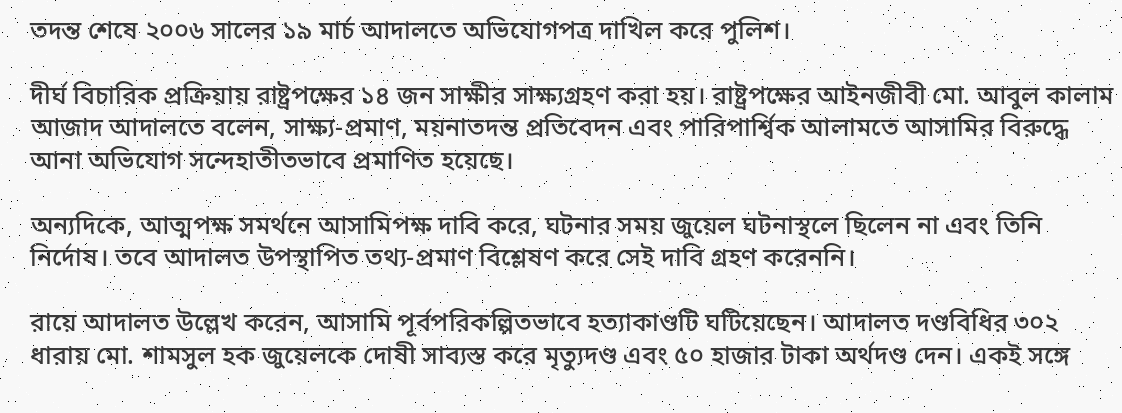তদন্ত শেষে ২০০৬ সালের ১৯ মার্চ আদালতে অভিযোগপত্র দাখিল করে পুলিশ।

দীর্ঘ বিচারিক প্রক্রিয়ায় রাষ্ট্রপক্ষের ১৪ জন সাক্ষীর সাক্ষ্যগ্রহণ করা হয়। রাষ্ট্রপক্ষের আইনজীবী মো. আবুল কালাম আজাদ আদালতে বলেন, সাক্ষ্য-প্রমাণ, ময়নাতদন্ত প্রতিবেদন এবং পারিপার্শ্বিক আলামতে আসামির বিরুদ্ধে আনা অভিযোগ সন্দেহাতীতভাবে প্রমাণিত হয়েছে।

অন্যদিকে, আত্মপক্ষ সমর্থনে আসামিপক্ষ দাবি করে, ঘটনার সময় জুয়েল ঘটনাস্থলে ছিলেন না এবং তিনি নির্দোষ। তবে আদালত উপস্থাপিত তথ্য-প্রমাণ বিশ্লেষণ করে সেই দাবি গ্রহণ করেননি।

রায়ে আদালত উল্লেখ করেন, আসামি পূর্বপরিকল্পিতভাবে হত্যাকাণ্ডটি ঘটিয়েছেন। আদালত দণ্ডবিধির ৩০২ ধারায় মো. শামসুল হক জুয়েলকে দোষী সাব্যস্ত করে মৃত্যুদণ্ড এবং ৫০ হাজার টাকা অর্থদণ্ড দেন। একই সঙ্গে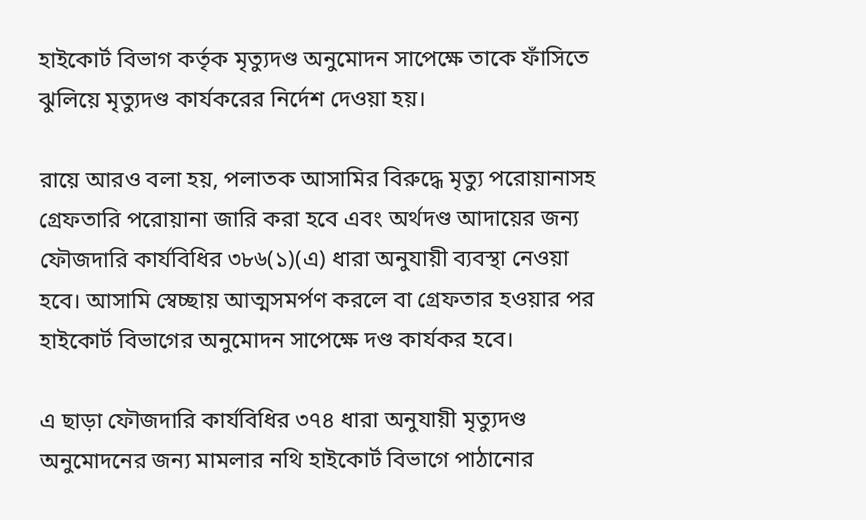হাইকোর্ট বিভাগ কর্তৃক মৃত্যুদণ্ড অনুমোদন সাপেক্ষে তাকে ফাঁসিতে ঝুলিয়ে মৃত্যুদণ্ড কার্যকরের নির্দেশ দেওয়া হয়।

রায়ে আরও বলা হয়, পলাতক আসামির বিরুদ্ধে মৃত্যু পরোয়ানাসহ গ্রেফতারি পরোয়ানা জারি করা হবে এবং অর্থদণ্ড আদায়ের জন্য ফৌজদারি কার্যবিধির ৩৮৬(১)(এ) ধারা অনুযায়ী ব্যবস্থা নেওয়া হবে। আসামি স্বেচ্ছায় আত্মসমর্পণ করলে বা গ্রেফতার হওয়ার পর হাইকোর্ট বিভাগের অনুমোদন সাপেক্ষে দণ্ড কার্যকর হবে।

এ ছাড়া ফৌজদারি কার্যবিধির ৩৭৪ ধারা অনুযায়ী মৃত্যুদণ্ড অনুমোদনের জন্য মামলার নথি হাইকোর্ট বিভাগে পাঠানোর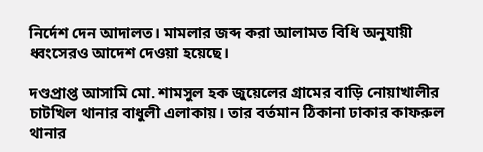নির্দেশ দেন আদালত। মামলার জব্দ করা আলামত বিধি অনুযায়ী ধ্বংসেরও আদেশ দেওয়া হয়েছে।

দণ্ডপ্রাপ্ত আসামি মো. শামসুল হক জুয়েলের গ্রামের বাড়ি নোয়াখালীর চাটখিল থানার বাধুলী এলাকায়। তার বর্তমান ঠিকানা ঢাকার কাফরুল থানার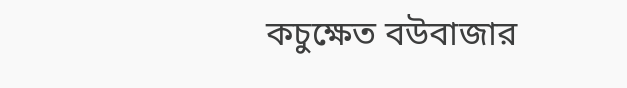কচুক্ষেত বউবাজার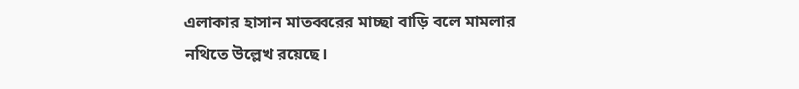এলাকার হাসান মাতব্বরের মাচ্ছা বাড়ি বলে মামলার নথিতে উল্লেখ রয়েছে।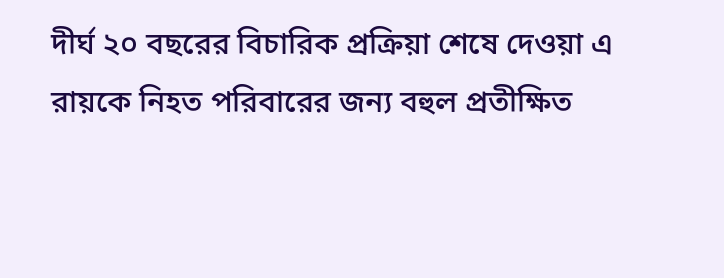দীর্ঘ ২০ বছরের বিচারিক প্রক্রিয়া শেষে দেওয়া এ রায়কে নিহত পরিবারের জন্য বহুল প্রতীক্ষিত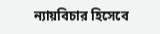ন্যায়বিচার হিসেবে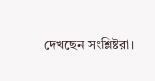দেখছেন সংশ্লিষ্টরা।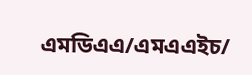এমডিএএ/এমএএইচ/